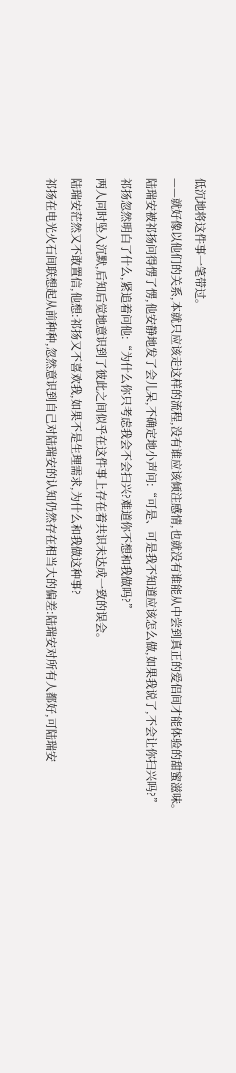低沉地将这件事一笔带过。
——就好像以他们的关系,本就只应该走这样的流程,没有谁应该倾注感情,也就没有谁能从中尝到真正的爱侣间才能体验的甜蜜滋味。
陆瑞安被祁扬问得愣了愣,他安静地发了会儿呆,不确定地小声问:“可是、可是我不知道应该怎么做,如果我说了,不会让你扫兴吗?”
祁扬忽然明白了什么,紧追着问他:“为什么你只考虑我会不会扫兴?难道你不想和我做吗?”
两人同时坠入沉默,后知后觉地意识到了彼此之间似乎在这件事上存在着共识未达成一致的误会。
陆瑞安茫然又不敢置信,他想:祁扬又不喜欢我,如果不是生理需求,为什么和我做这种事?
祁扬在电光火石间联想起从前种种,忽然意识到自己对陆瑞安的认知仍然存在相当大的偏差:陆瑞安对所有人都好,可陆瑞安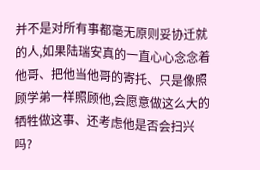并不是对所有事都毫无原则妥协迁就的人,如果陆瑞安真的一直心心念念着他哥、把他当他哥的寄托、只是像照顾学弟一样照顾他,会愿意做这么大的牺牲做这事、还考虑他是否会扫兴吗?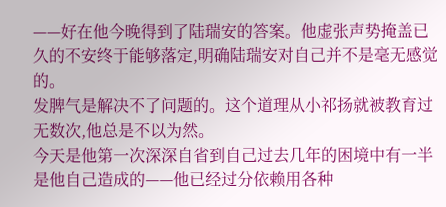——好在他今晚得到了陆瑞安的答案。他虚张声势掩盖已久的不安终于能够落定,明确陆瑞安对自己并不是毫无感觉的。
发脾气是解决不了问题的。这个道理从小祁扬就被教育过无数次,他总是不以为然。
今天是他第一次深深自省到自己过去几年的困境中有一半是他自己造成的——他已经过分依赖用各种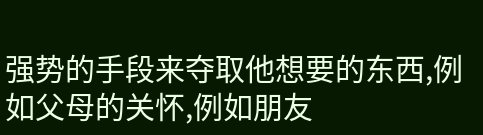强势的手段来夺取他想要的东西,例如父母的关怀,例如朋友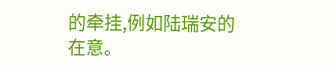的牵挂,例如陆瑞安的在意。